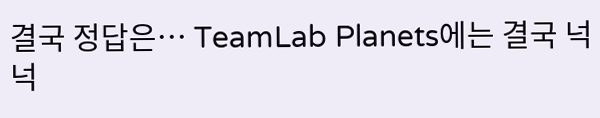결국 정답은… TeamLab Planets에는 결국 넉넉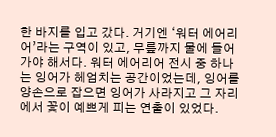한 바지를 입고 갔다. 거기엔 ‘워터 에어리어’라는 구역이 있고, 무릎까지 물에 들어가야 해서다. 워터 에어리어 전시 중 하나는 잉어가 헤엄치는 공간이었는데, 잉어를 양손으로 잡으면 잉어가 사라지고 그 자리에서 꽃이 예쁘게 피는 연출이 있었다.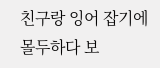친구랑 잉어 잡기에 몰두하다 보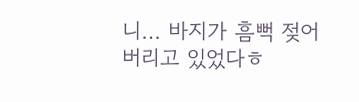니… 바지가 흠뻑 젖어 버리고 있었다ㅎ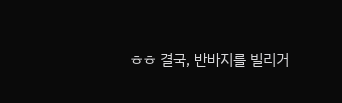ㅎㅎ 결국, 반바지를 빌리거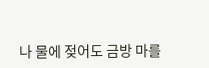나 물에 젖어도 금방 마를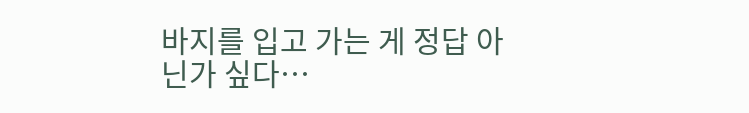바지를 입고 가는 게 정답 아닌가 싶다…